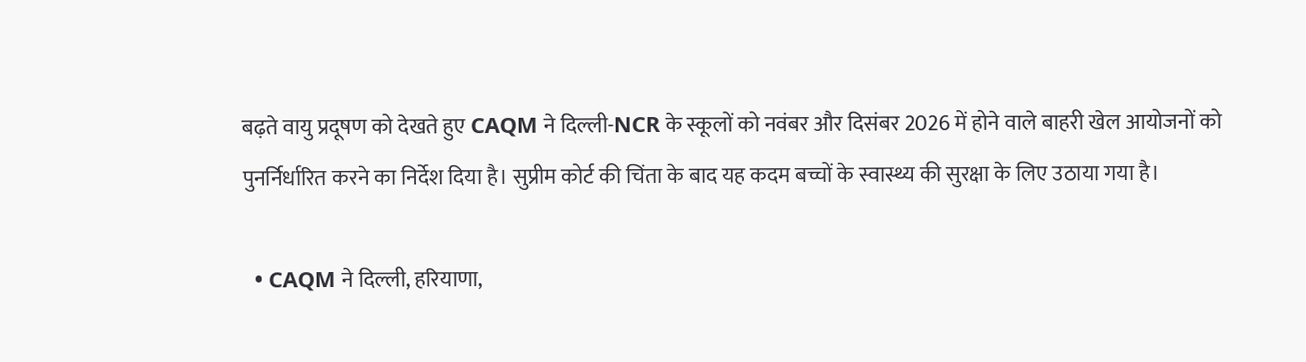बढ़ते वायु प्रदूषण को देखते हुए CAQM ने दिल्ली-NCR के स्कूलों को नवंबर और दिसंबर 2026 में होने वाले बाहरी खेल आयोजनों को पुनर्निर्धारित करने का निर्देश दिया है। सुप्रीम कोर्ट की चिंता के बाद यह कदम बच्चों के स्वास्थ्य की सुरक्षा के लिए उठाया गया है।

  • CAQM ने दिल्ली, हरियाणा,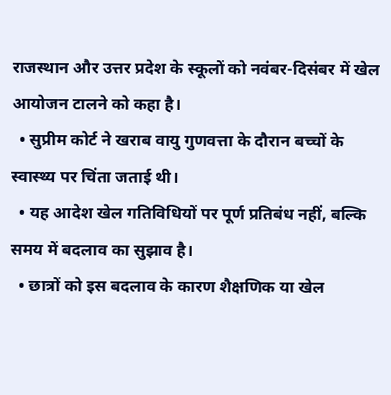राजस्थान और उत्तर प्रदेश के स्कूलों को नवंबर-दिसंबर में खेल आयोजन टालने को कहा है।
  • सुप्रीम कोर्ट ने खराब वायु गुणवत्ता के दौरान बच्चों के स्वास्थ्य पर चिंता जताई थी।
  • यह आदेश खेल गतिविधियों पर पूर्ण प्रतिबंध नहीं, बल्कि समय में बदलाव का सुझाव है।
  • छात्रों को इस बदलाव के कारण शैक्षणिक या खेल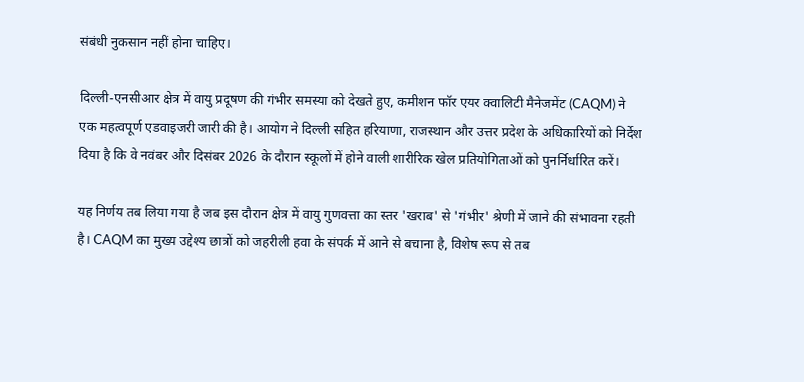संबंधी नुकसान नहीं होना चाहिए।

दिल्ली-एनसीआर क्षेत्र में वायु प्रदूषण की गंभीर समस्या को देखते हुए, कमीशन फॉर एयर क्वालिटी मैनेजमेंट (CAQM) ने एक महत्वपूर्ण एडवाइजरी जारी की है। आयोग ने दिल्ली सहित हरियाणा, राजस्थान और उत्तर प्रदेश के अधिकारियों को निर्देश दिया है कि वे नवंबर और दिसंबर 2026 के दौरान स्कूलों में होने वाली शारीरिक खेल प्रतियोगिताओं को पुनर्निर्धारित करें।

यह निर्णय तब लिया गया है जब इस दौरान क्षेत्र में वायु गुणवत्ता का स्तर 'खराब' से 'गंभीर' श्रेणी में जाने की संभावना रहती है। CAQM का मुख्य उद्देश्य छात्रों को जहरीली हवा के संपर्क में आने से बचाना है, विशेष रूप से तब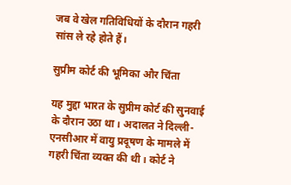जब वे खेल गतिविधियों के दौरान गहरी सांस ले रहे होते हैं।

सुप्रीम कोर्ट की भूमिका और चिंता

यह मुद्दा भारत के सुप्रीम कोर्ट की सुनवाई के दौरान उठा था। अदालत ने दिल्ली-एनसीआर में वायु प्रदूषण के मामले में गहरी चिंता व्यक्त की थी। कोर्ट ने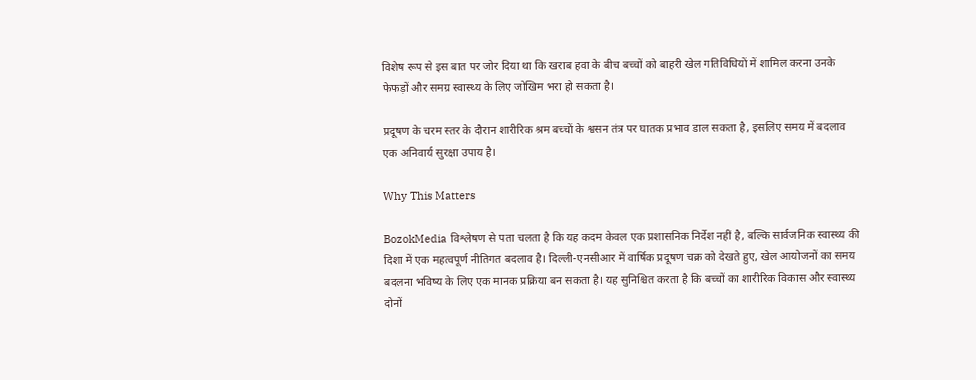विशेष रूप से इस बात पर जोर दिया था कि खराब हवा के बीच बच्चों को बाहरी खेल गतिविधियों में शामिल करना उनके फेफड़ों और समग्र स्वास्थ्य के लिए जोखिम भरा हो सकता है।

प्रदूषण के चरम स्तर के दौरान शारीरिक श्रम बच्चों के श्वसन तंत्र पर घातक प्रभाव डाल सकता है, इसलिए समय में बदलाव एक अनिवार्य सुरक्षा उपाय है।

Why This Matters

BozokMedia विश्लेषण से पता चलता है कि यह कदम केवल एक प्रशासनिक निर्देश नहीं है, बल्कि सार्वजनिक स्वास्थ्य की दिशा में एक महत्वपूर्ण नीतिगत बदलाव है। दिल्ली-एनसीआर में वार्षिक प्रदूषण चक्र को देखते हुए, खेल आयोजनों का समय बदलना भविष्य के लिए एक मानक प्रक्रिया बन सकता है। यह सुनिश्चित करता है कि बच्चों का शारीरिक विकास और स्वास्थ्य दोनों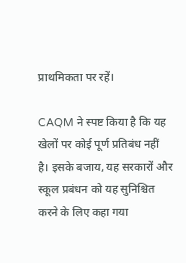प्राथमिकता पर रहें।

CAQM ने स्पष्ट किया है कि यह खेलों पर कोई पूर्ण प्रतिबंध नहीं है। इसके बजाय, यह सरकारों और स्कूल प्रबंधन को यह सुनिश्चित करने के लिए कहा गया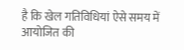है कि खेल गतिविधियां ऐसे समय में आयोजित की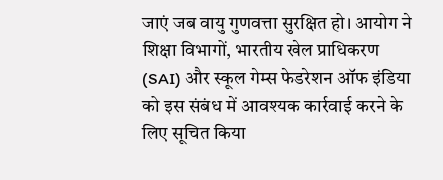जाएं जब वायु गुणवत्ता सुरक्षित हो। आयोग ने शिक्षा विभागों, भारतीय खेल प्राधिकरण (SAI) और स्कूल गेम्स फेडरेशन ऑफ इंडिया को इस संबंध में आवश्यक कार्रवाई करने के लिए सूचित किया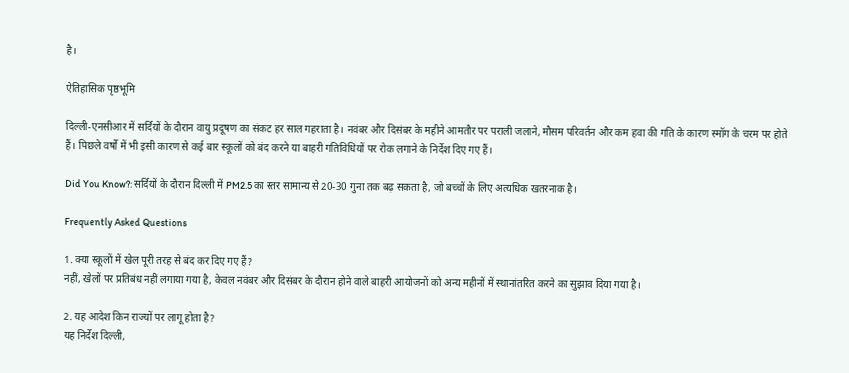है।

ऐतिहासिक पृष्ठभूमि

दिल्ली-एनसीआर में सर्दियों के दौरान वायु प्रदूषण का संकट हर साल गहराता है। नवंबर और दिसंबर के महीने आमतौर पर पराली जलाने, मौसम परिवर्तन और कम हवा की गति के कारण स्मॉग के चरम पर होते हैं। पिछले वर्षों में भी इसी कारण से कई बार स्कूलों को बंद करने या बाहरी गतिविधियों पर रोक लगाने के निर्देश दिए गए हैं।

Did You Know?: सर्दियों के दौरान दिल्ली में PM2.5 का स्तर सामान्य से 20-30 गुना तक बढ़ सकता है, जो बच्चों के लिए अत्यधिक खतरनाक है।

Frequently Asked Questions

1. क्या स्कूलों में खेल पूरी तरह से बंद कर दिए गए हैं?
नहीं, खेलों पर प्रतिबंध नहीं लगाया गया है, केवल नवंबर और दिसंबर के दौरान होने वाले बाहरी आयोजनों को अन्य महीनों में स्थानांतरित करने का सुझाव दिया गया है।

2. यह आदेश किन राज्यों पर लागू होता है?
यह निर्देश दिल्ली,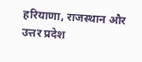हरियाणा, राजस्थान और उत्तर प्रदेश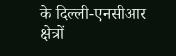के दिल्ली-एनसीआर क्षेत्रों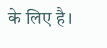के लिए है।